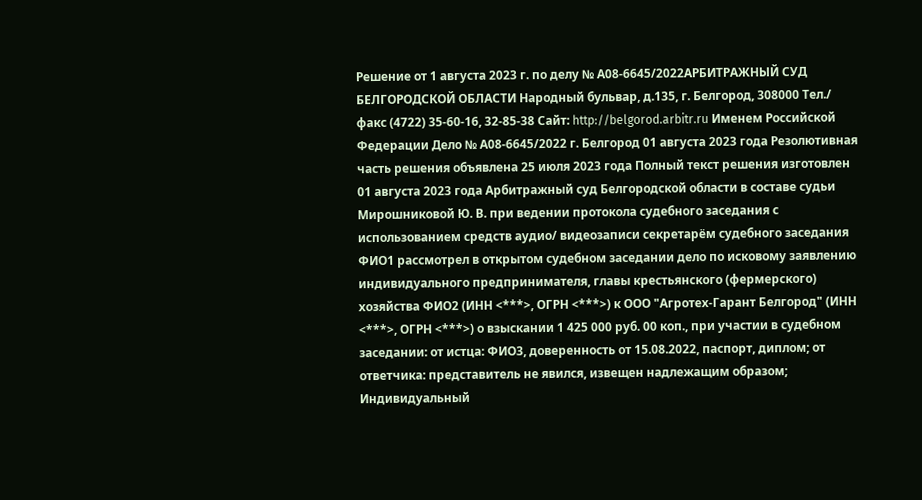Решение от 1 августа 2023 г. по делу № А08-6645/2022АРБИТРАЖНЫЙ СУД БЕЛГОРОДСКОЙ ОБЛАСТИ Народный бульвар, д.135, г. Белгород, 308000 Тел./ факс (4722) 35-60-16, 32-85-38 Сайт: http://belgorod.arbitr.ru Именем Российской Федерации Дело № А08-6645/2022 г. Белгород 01 августа 2023 года Резолютивная часть решения объявлена 25 июля 2023 года Полный текст решения изготовлен 01 августа 2023 года Арбитражный суд Белгородской области в составе судьи Мирошниковой Ю. В. при ведении протокола судебного заседания с использованием средств аудио/ видеозаписи секретарём судебного заседания ФИО1 рассмотрел в открытом судебном заседании дело по исковому заявлению индивидуального предпринимателя, главы крестьянского (фермерского) хозяйства ФИО2 (ИНН <***>, ОГРН <***>) к ООО "Агротех-Гарант Белгород" (ИНН <***>, ОГРН <***>) о взыскании 1 425 000 руб. 00 коп., при участии в судебном заседании: от истца: ФИО3, доверенность от 15.08.2022, паспорт, диплом; от ответчика: представитель не явился, извещен надлежащим образом; Индивидуальный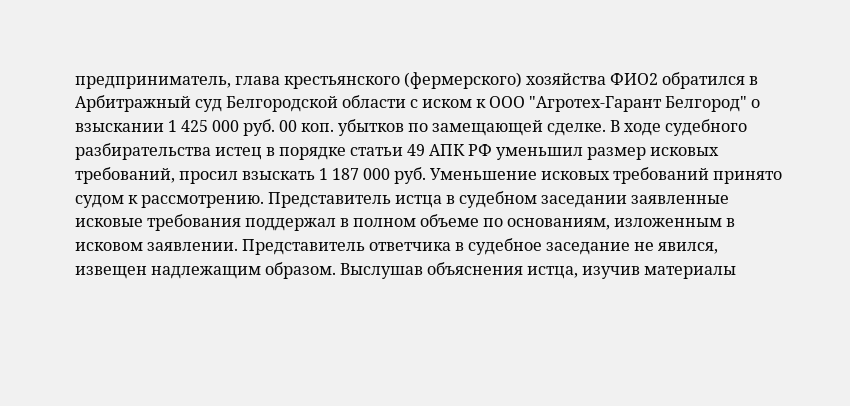предприниматель, глава крестьянского (фермерского) хозяйства ФИО2 обратился в Арбитражный суд Белгородской области с иском к ООО "Агротех-Гарант Белгород" о взыскании 1 425 000 руб. 00 коп. убытков по замещающей сделке. В ходе судебного разбирательства истец в порядке статьи 49 АПК РФ уменьшил размер исковых требований, просил взыскать 1 187 000 руб. Уменьшение исковых требований принято судом к рассмотрению. Представитель истца в судебном заседании заявленные исковые требования поддержал в полном объеме по основаниям, изложенным в исковом заявлении. Представитель ответчика в судебное заседание не явился, извещен надлежащим образом. Выслушав объяснения истца, изучив материалы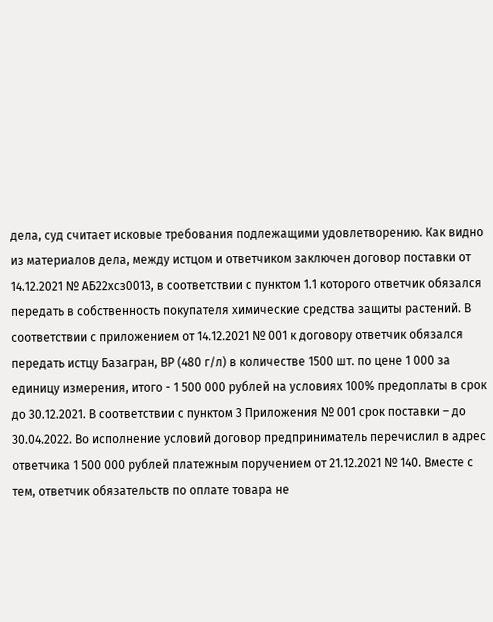дела, суд считает исковые требования подлежащими удовлетворению. Как видно из материалов дела, между истцом и ответчиком заключен договор поставки от 14.12.2021 № АБ22хсз0013, в соответствии с пунктом 1.1 которого ответчик обязался передать в собственность покупателя химические средства защиты растений. В соответствии с приложением от 14.12.2021 № 001 к договору ответчик обязался передать истцу Базагран, ВР (480 г/л) в количестве 1500 шт. по цене 1 000 за единицу измерения, итого - 1 500 000 рублей на условиях 100% предоплаты в срок до 30.12.2021. В соответствии с пунктом 3 Приложения № 001 срок поставки – до 30.04.2022. Во исполнение условий договор предприниматель перечислил в адрес ответчика 1 500 000 рублей платежным поручением от 21.12.2021 № 140. Вместе с тем, ответчик обязательств по оплате товара не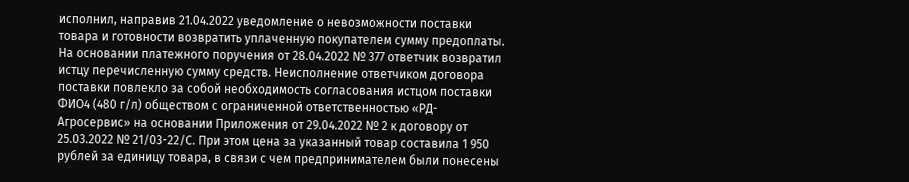исполнил, направив 21.04.2022 уведомление о невозможности поставки товара и готовности возвратить уплаченную покупателем сумму предоплаты. На основании платежного поручения от 28.04.2022 № 377 ответчик возвратил истцу перечисленную сумму средств. Неисполнение ответчиком договора поставки повлекло за собой необходимость согласования истцом поставки ФИО4 (480 г/л) обществом с ограниченной ответственностью «РД-Агросервис» на основании Приложения от 29.04.2022 № 2 к договору от 25.03.2022 № 21/03-22/С. При этом цена за указанный товар составила 1 950 рублей за единицу товара, в связи с чем предпринимателем были понесены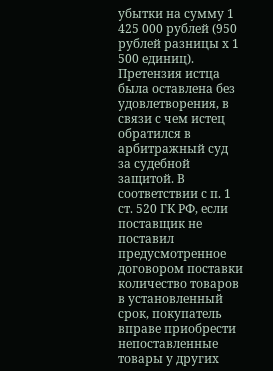убытки на сумму 1 425 000 рублей (950 рублей разницы х 1 500 единиц). Претензия истца была оставлена без удовлетворения, в связи с чем истец обратился в арбитражный суд за судебной защитой. В соответствии с п. 1 ст. 520 ГК РФ, если поставщик не поставил предусмотренное договором поставки количество товаров в установленный срок, покупатель вправе приобрести непоставленные товары у других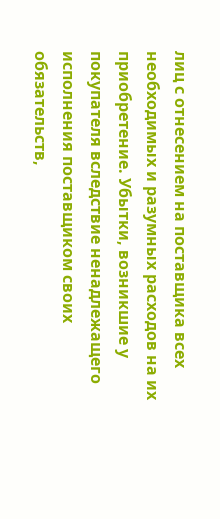лиц с отнесением на поставщика всех необходимых и разумных расходов на их приобретение. Убытки, возникшие у покупателя вследствие ненадлежащего исполнения поставщиком своих обязательств,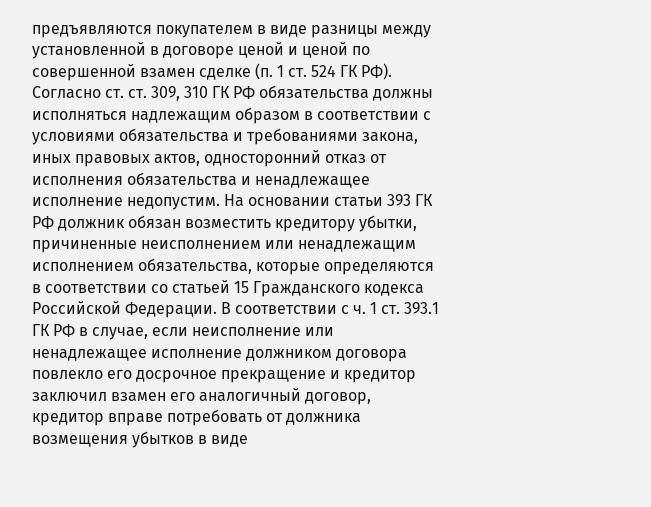предъявляются покупателем в виде разницы между установленной в договоре ценой и ценой по совершенной взамен сделке (п. 1 ст. 524 ГК РФ). Согласно ст. ст. 309, 310 ГК РФ обязательства должны исполняться надлежащим образом в соответствии с условиями обязательства и требованиями закона, иных правовых актов, односторонний отказ от исполнения обязательства и ненадлежащее исполнение недопустим. На основании статьи 393 ГК РФ должник обязан возместить кредитору убытки, причиненные неисполнением или ненадлежащим исполнением обязательства, которые определяются в соответствии со статьей 15 Гражданского кодекса Российской Федерации. В соответствии с ч. 1 ст. 393.1 ГК РФ в случае, если неисполнение или ненадлежащее исполнение должником договора повлекло его досрочное прекращение и кредитор заключил взамен его аналогичный договор, кредитор вправе потребовать от должника возмещения убытков в виде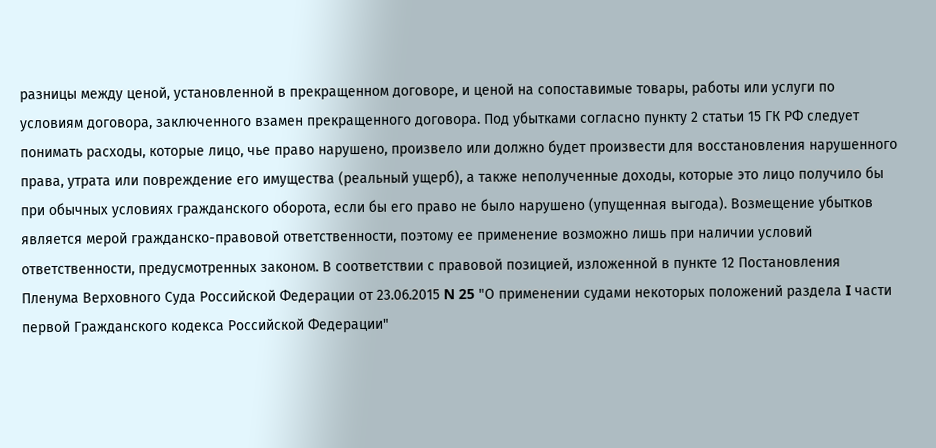разницы между ценой, установленной в прекращенном договоре, и ценой на сопоставимые товары, работы или услуги по условиям договора, заключенного взамен прекращенного договора. Под убытками согласно пункту 2 статьи 15 ГК РФ следует понимать расходы, которые лицо, чье право нарушено, произвело или должно будет произвести для восстановления нарушенного права, утрата или повреждение его имущества (реальный ущерб), а также неполученные доходы, которые это лицо получило бы при обычных условиях гражданского оборота, если бы его право не было нарушено (упущенная выгода). Возмещение убытков является мерой гражданско-правовой ответственности, поэтому ее применение возможно лишь при наличии условий ответственности, предусмотренных законом. В соответствии с правовой позицией, изложенной в пункте 12 Постановления Пленума Верховного Суда Российской Федерации от 23.06.2015 N 25 "О применении судами некоторых положений раздела I части первой Гражданского кодекса Российской Федерации"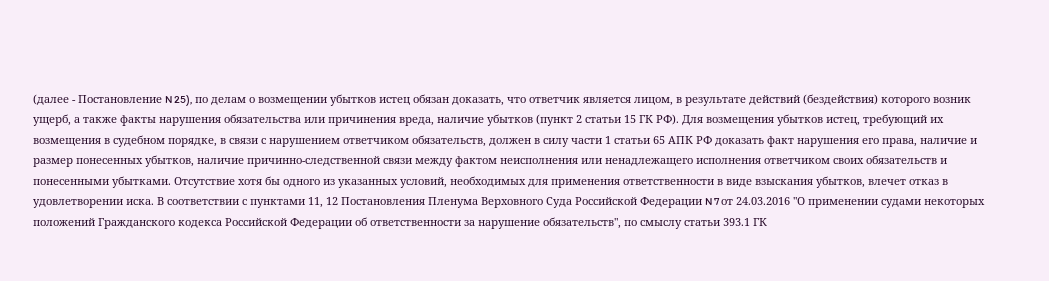(далее - Постановление N 25), по делам о возмещении убытков истец обязан доказать, что ответчик является лицом, в результате действий (бездействия) которого возник ущерб, а также факты нарушения обязательства или причинения вреда, наличие убытков (пункт 2 статьи 15 ГК РФ). Для возмещения убытков истец, требующий их возмещения в судебном порядке, в связи с нарушением ответчиком обязательств, должен в силу части 1 статьи 65 АПК РФ доказать факт нарушения его права, наличие и размер понесенных убытков, наличие причинно-следственной связи между фактом неисполнения или ненадлежащего исполнения ответчиком своих обязательств и понесенными убытками. Отсутствие хотя бы одного из указанных условий, необходимых для применения ответственности в виде взыскания убытков, влечет отказ в удовлетворении иска. В соответствии с пунктами 11, 12 Постановления Пленума Верховного Суда Российской Федерации N 7 от 24.03.2016 "О применении судами некоторых положений Гражданского кодекса Российской Федерации об ответственности за нарушение обязательств", по смыслу статьи 393.1 ГК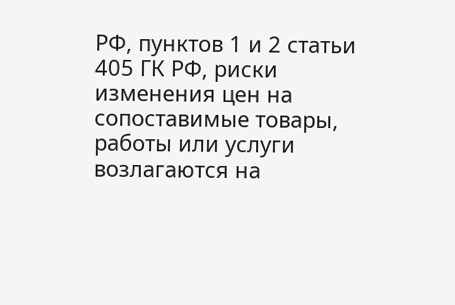РФ, пунктов 1 и 2 статьи 405 ГК РФ, риски изменения цен на сопоставимые товары, работы или услуги возлагаются на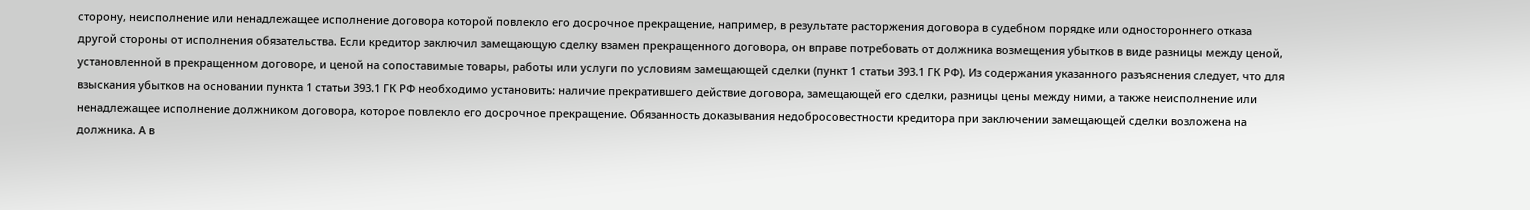сторону, неисполнение или ненадлежащее исполнение договора которой повлекло его досрочное прекращение, например, в результате расторжения договора в судебном порядке или одностороннего отказа другой стороны от исполнения обязательства. Если кредитор заключил замещающую сделку взамен прекращенного договора, он вправе потребовать от должника возмещения убытков в виде разницы между ценой, установленной в прекращенном договоре, и ценой на сопоставимые товары, работы или услуги по условиям замещающей сделки (пункт 1 статьи 393.1 ГК РФ). Из содержания указанного разъяснения следует, что для взыскания убытков на основании пункта 1 статьи 393.1 ГК РФ необходимо установить: наличие прекратившего действие договора, замещающей его сделки, разницы цены между ними, а также неисполнение или ненадлежащее исполнение должником договора, которое повлекло его досрочное прекращение. Обязанность доказывания недобросовестности кредитора при заключении замещающей сделки возложена на должника. А в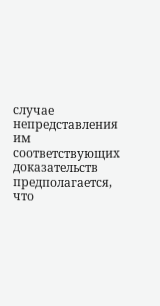случае непредставления им соответствующих доказательств предполагается, что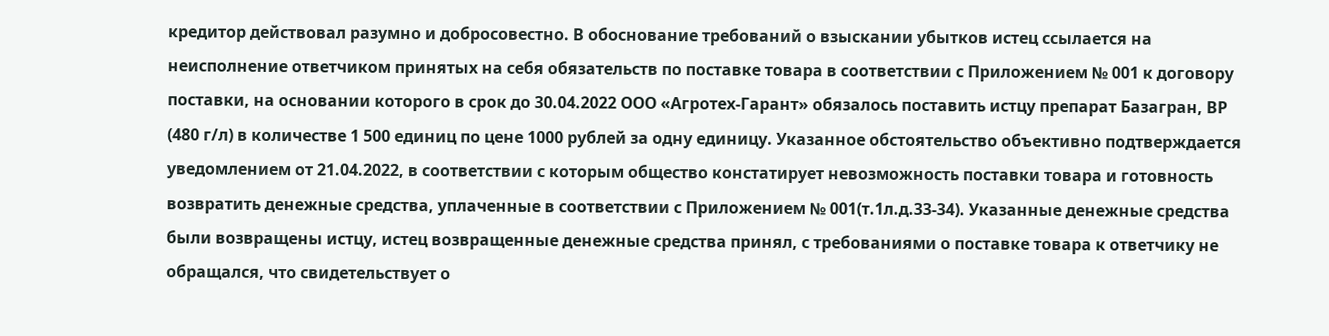кредитор действовал разумно и добросовестно. В обоснование требований о взыскании убытков истец ссылается на неисполнение ответчиком принятых на себя обязательств по поставке товара в соответствии с Приложением № 001 к договору поставки, на основании которого в срок до 30.04.2022 ООО «Агротех-Гарант» обязалось поставить истцу препарат Базагран, ВР (480 г/л) в количестве 1 500 единиц по цене 1000 рублей за одну единицу. Указанное обстоятельство объективно подтверждается уведомлением от 21.04.2022, в соответствии с которым общество констатирует невозможность поставки товара и готовность возвратить денежные средства, уплаченные в соответствии с Приложением № 001(т.1л.д.33-34). Указанные денежные средства были возвращены истцу, истец возвращенные денежные средства принял, с требованиями о поставке товара к ответчику не обращался, что свидетельствует о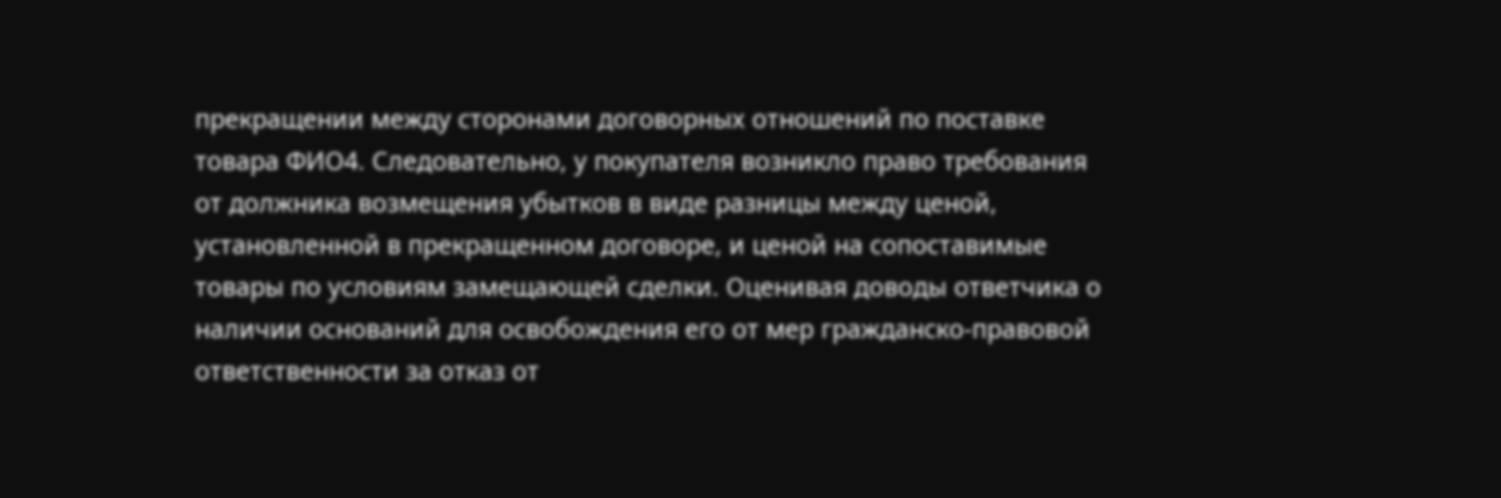прекращении между сторонами договорных отношений по поставке товара ФИО4. Следовательно, у покупателя возникло право требования от должника возмещения убытков в виде разницы между ценой, установленной в прекращенном договоре, и ценой на сопоставимые товары по условиям замещающей сделки. Оценивая доводы ответчика о наличии оснований для освобождения его от мер гражданско-правовой ответственности за отказ от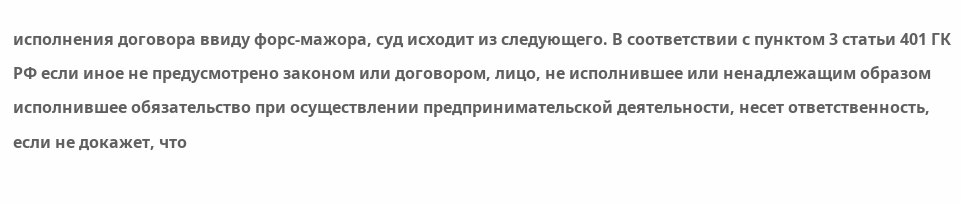исполнения договора ввиду форс-мажора, суд исходит из следующего. В соответствии с пунктом 3 статьи 401 ГК РФ если иное не предусмотрено законом или договором, лицо, не исполнившее или ненадлежащим образом исполнившее обязательство при осуществлении предпринимательской деятельности, несет ответственность, если не докажет, что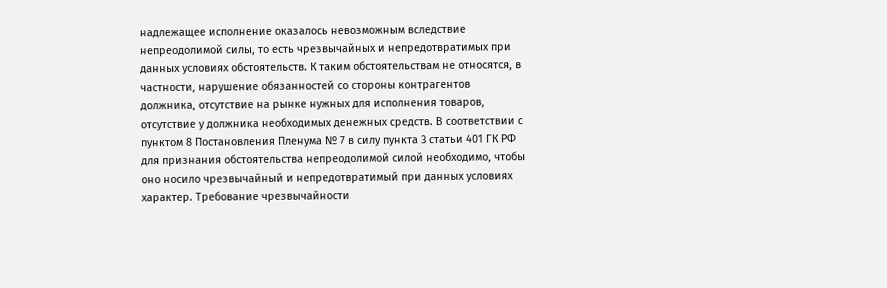надлежащее исполнение оказалось невозможным вследствие непреодолимой силы, то есть чрезвычайных и непредотвратимых при данных условиях обстоятельств. К таким обстоятельствам не относятся, в частности, нарушение обязанностей со стороны контрагентов должника, отсутствие на рынке нужных для исполнения товаров, отсутствие у должника необходимых денежных средств. В соответствии с пунктом 8 Постановления Пленума № 7 в силу пункта 3 статьи 401 ГК РФ для признания обстоятельства непреодолимой силой необходимо, чтобы оно носило чрезвычайный и непредотвратимый при данных условиях характер. Требование чрезвычайности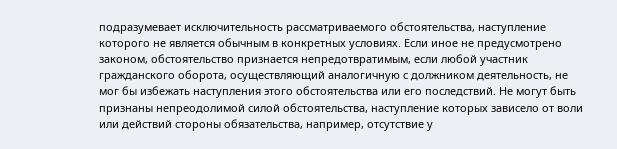подразумевает исключительность рассматриваемого обстоятельства, наступление которого не является обычным в конкретных условиях. Если иное не предусмотрено законом, обстоятельство признается непредотвратимым, если любой участник гражданского оборота, осуществляющий аналогичную с должником деятельность, не мог бы избежать наступления этого обстоятельства или его последствий. Не могут быть признаны непреодолимой силой обстоятельства, наступление которых зависело от воли или действий стороны обязательства, например, отсутствие у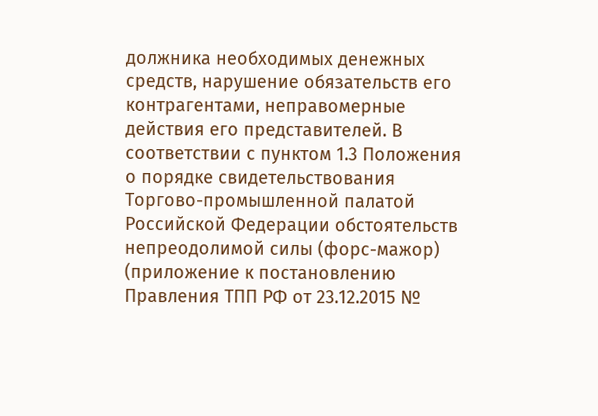должника необходимых денежных средств, нарушение обязательств его контрагентами, неправомерные действия его представителей. В соответствии с пунктом 1.3 Положения о порядке свидетельствования Торгово-промышленной палатой Российской Федерации обстоятельств непреодолимой силы (форс-мажор) (приложение к постановлению Правления ТПП РФ от 23.12.2015 №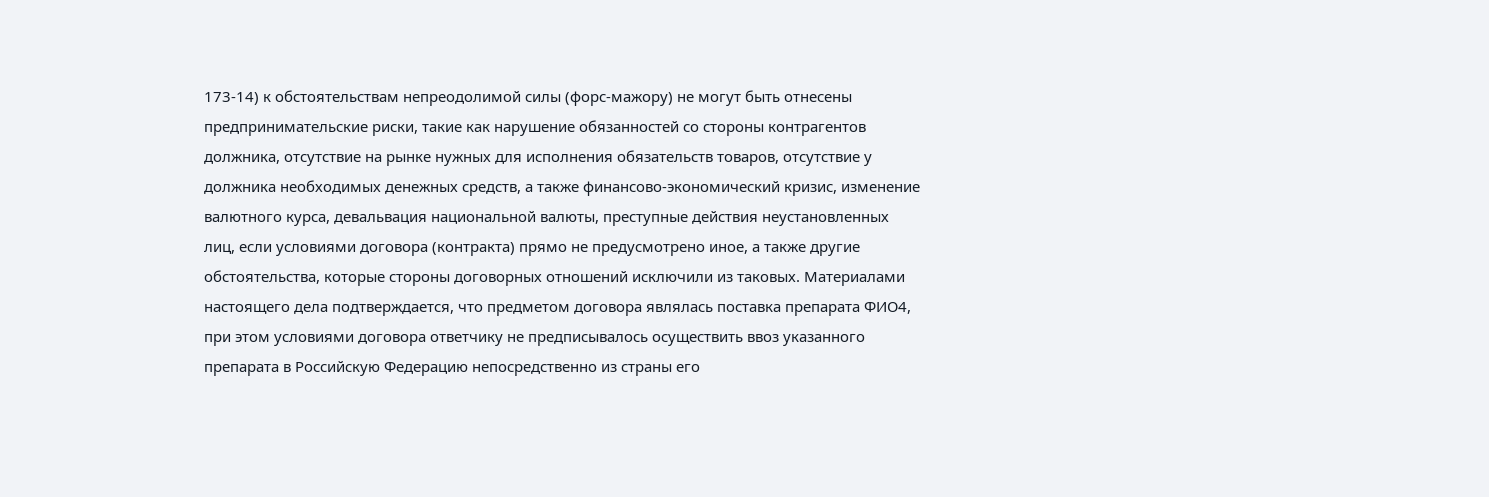173-14) к обстоятельствам непреодолимой силы (форс-мажору) не могут быть отнесены предпринимательские риски, такие как нарушение обязанностей со стороны контрагентов должника, отсутствие на рынке нужных для исполнения обязательств товаров, отсутствие у должника необходимых денежных средств, а также финансово-экономический кризис, изменение валютного курса, девальвация национальной валюты, преступные действия неустановленных лиц, если условиями договора (контракта) прямо не предусмотрено иное, а также другие обстоятельства, которые стороны договорных отношений исключили из таковых. Материалами настоящего дела подтверждается, что предметом договора являлась поставка препарата ФИО4, при этом условиями договора ответчику не предписывалось осуществить ввоз указанного препарата в Российскую Федерацию непосредственно из страны его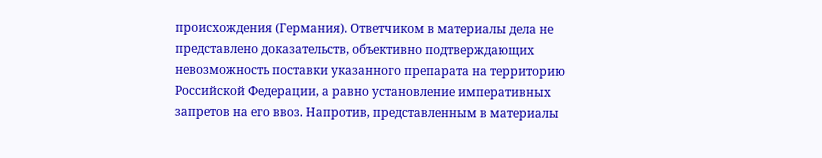происхождения (Германия). Ответчиком в материалы дела не представлено доказательств, объективно подтверждающих невозможность поставки указанного препарата на территорию Российской Федерации, а равно установление императивных запретов на его ввоз. Напротив, представленным в материалы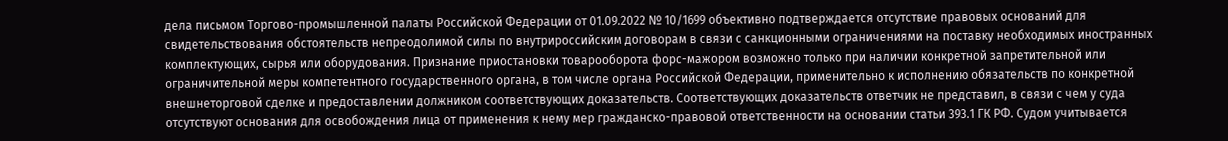дела письмом Торгово-промышленной палаты Российской Федерации от 01.09.2022 № 10/1699 объективно подтверждается отсутствие правовых оснований для свидетельствования обстоятельств непреодолимой силы по внутрироссийским договорам в связи с санкционными ограничениями на поставку необходимых иностранных комплектующих, сырья или оборудования. Признание приостановки товарооборота форс-мажором возможно только при наличии конкретной запретительной или ограничительной меры компетентного государственного органа, в том числе органа Российской Федерации, применительно к исполнению обязательств по конкретной внешнеторговой сделке и предоставлении должником соответствующих доказательств. Соответствующих доказательств ответчик не представил, в связи с чем у суда отсутствуют основания для освобождения лица от применения к нему мер гражданско-правовой ответственности на основании статьи 393.1 ГК РФ. Судом учитывается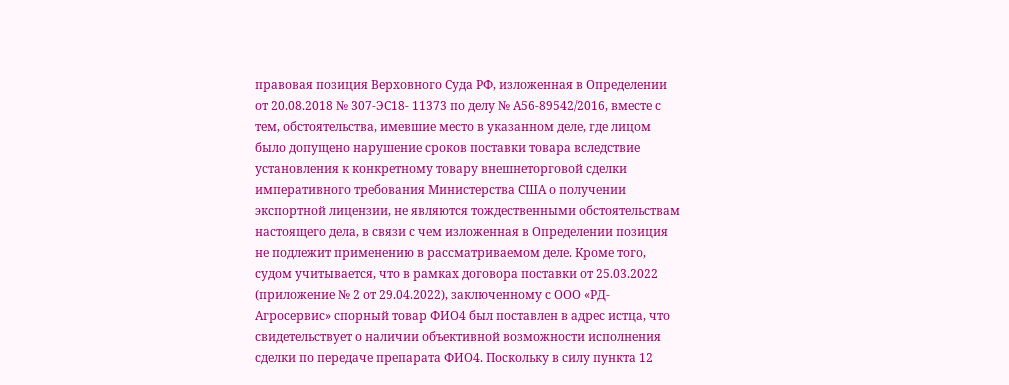правовая позиция Верховного Суда РФ, изложенная в Определении от 20.08.2018 № 307-ЭС18- 11373 по делу № А56-89542/2016, вместе с тем, обстоятельства, имевшие место в указанном деле, где лицом было допущено нарушение сроков поставки товара вследствие установления к конкретному товару внешнеторговой сделки императивного требования Министерства США о получении экспортной лицензии, не являются тождественными обстоятельствам настоящего дела, в связи с чем изложенная в Определении позиция не подлежит применению в рассматриваемом деле. Кроме того, судом учитывается, что в рамках договора поставки от 25.03.2022 (приложение № 2 от 29.04.2022), заключенному с ООО «РД-Агросервис» спорный товар ФИО4 был поставлен в адрес истца, что свидетельствует о наличии объективной возможности исполнения сделки по передаче препарата ФИО4. Поскольку в силу пункта 12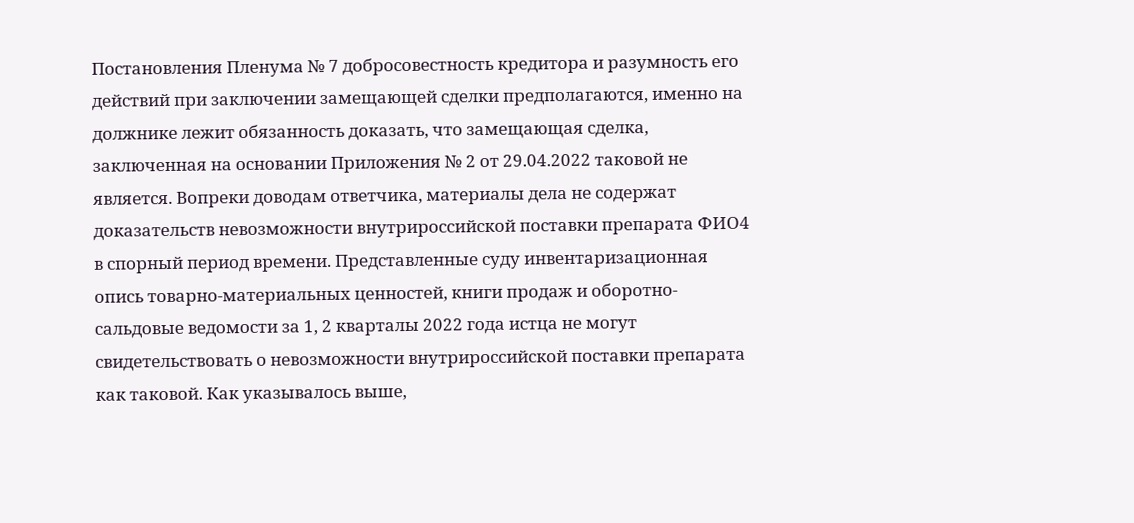Постановления Пленума № 7 добросовестность кредитора и разумность его действий при заключении замещающей сделки предполагаются, именно на должнике лежит обязанность доказать, что замещающая сделка, заключенная на основании Приложения № 2 от 29.04.2022 таковой не является. Вопреки доводам ответчика, материалы дела не содержат доказательств невозможности внутрироссийской поставки препарата ФИО4 в спорный период времени. Представленные суду инвентаризационная опись товарно-материальных ценностей, книги продаж и оборотно-сальдовые ведомости за 1, 2 кварталы 2022 года истца не могут свидетельствовать о невозможности внутрироссийской поставки препарата как таковой. Как указывалось выше,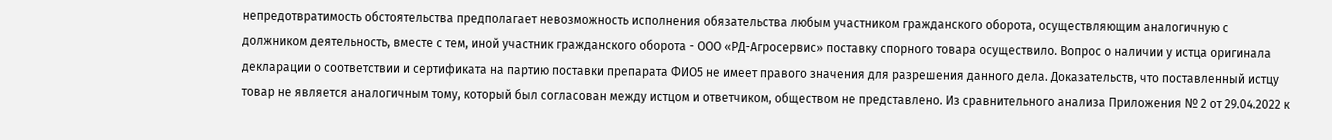непредотвратимость обстоятельства предполагает невозможность исполнения обязательства любым участником гражданского оборота, осуществляющим аналогичную с должником деятельность, вместе с тем, иной участник гражданского оборота - ООО «РД-Агросервис» поставку спорного товара осуществило. Вопрос о наличии у истца оригинала декларации о соответствии и сертификата на партию поставки препарата ФИО5 не имеет правого значения для разрешения данного дела. Доказательств, что поставленный истцу товар не является аналогичным тому, который был согласован между истцом и ответчиком, обществом не представлено. Из сравнительного анализа Приложения № 2 от 29.04.2022 к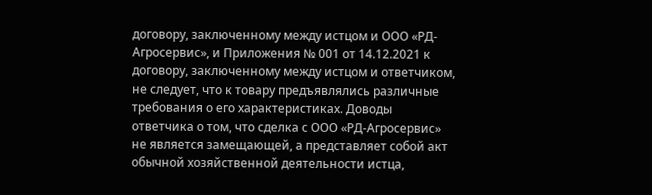договору, заключенному между истцом и ООО «РД-Агросервис», и Приложения № 001 от 14.12.2021 к договору, заключенному между истцом и ответчиком, не следует, что к товару предъявлялись различные требования о его характеристиках. Доводы ответчика о том, что сделка с ООО «РД-Агросервис» не является замещающей, а представляет собой акт обычной хозяйственной деятельности истца,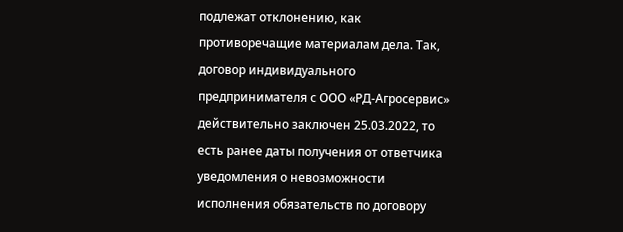подлежат отклонению, как противоречащие материалам дела. Так, договор индивидуального предпринимателя с ООО «РД-Агросервис» действительно заключен 25.03.2022, то есть ранее даты получения от ответчика уведомления о невозможности исполнения обязательств по договору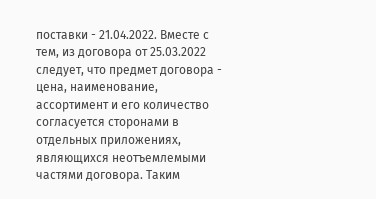поставки - 21.04.2022. Вместе с тем, из договора от 25.03.2022 следует, что предмет договора - цена, наименование, ассортимент и его количество согласуется сторонами в отдельных приложениях, являющихся неотъемлемыми частями договора. Таким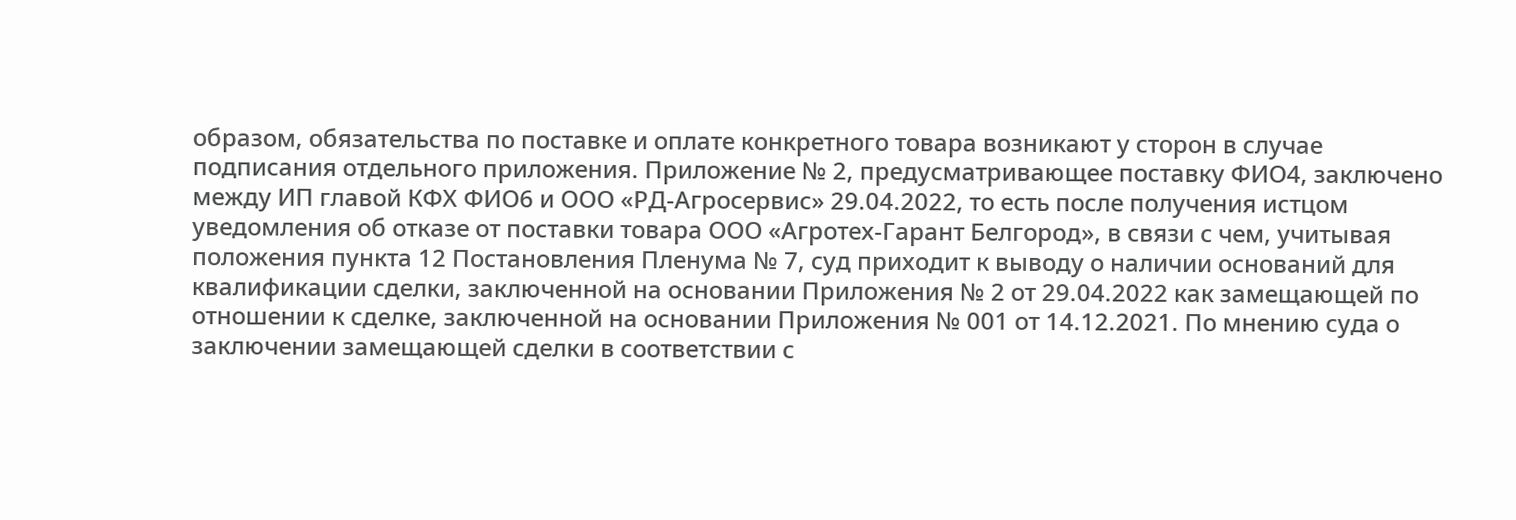образом, обязательства по поставке и оплате конкретного товара возникают у сторон в случае подписания отдельного приложения. Приложение № 2, предусматривающее поставку ФИО4, заключено между ИП главой КФХ ФИО6 и ООО «РД-Агросервис» 29.04.2022, то есть после получения истцом уведомления об отказе от поставки товара ООО «Агротех-Гарант Белгород», в связи с чем, учитывая положения пункта 12 Постановления Пленума № 7, суд приходит к выводу о наличии оснований для квалификации сделки, заключенной на основании Приложения № 2 от 29.04.2022 как замещающей по отношении к сделке, заключенной на основании Приложения № 001 от 14.12.2021. По мнению суда о заключении замещающей сделки в соответствии с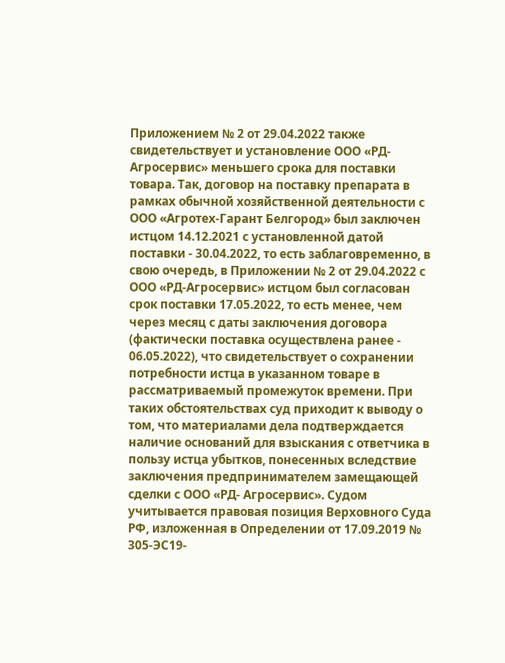Приложением № 2 от 29.04.2022 также свидетельствует и установление ООО «РД-Агросервис» меньшего срока для поставки товара. Так, договор на поставку препарата в рамках обычной хозяйственной деятельности с ООО «Агротех-Гарант Белгород» был заключен истцом 14.12.2021 с установленной датой поставки - 30.04.2022, то есть заблаговременно, в свою очередь, в Приложении № 2 от 29.04.2022 с ООО «РД-Агросервис» истцом был согласован срок поставки 17.05.2022, то есть менее, чем через месяц с даты заключения договора (фактически поставка осуществлена ранее - 06.05.2022), что свидетельствует о сохранении потребности истца в указанном товаре в рассматриваемый промежуток времени. При таких обстоятельствах суд приходит к выводу о том, что материалами дела подтверждается наличие оснований для взыскания с ответчика в пользу истца убытков, понесенных вследствие заключения предпринимателем замещающей сделки с ООО «РД- Агросервис». Судом учитывается правовая позиция Верховного Суда РФ, изложенная в Определении от 17.09.2019 № 305-ЭС19-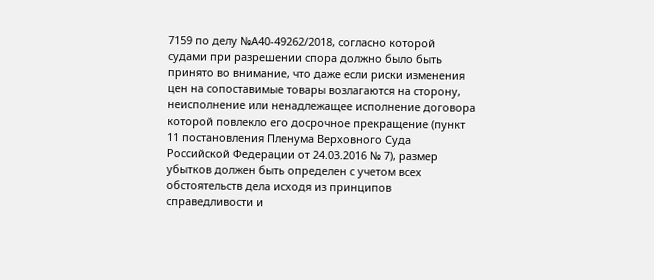7159 по делу №А40-49262/2018, согласно которой судами при разрешении спора должно было быть принято во внимание, что даже если риски изменения цен на сопоставимые товары возлагаются на сторону, неисполнение или ненадлежащее исполнение договора которой повлекло его досрочное прекращение (пункт 11 постановления Пленума Верховного Суда Российской Федерации от 24.03.2016 № 7), размер убытков должен быть определен с учетом всех обстоятельств дела исходя из принципов справедливости и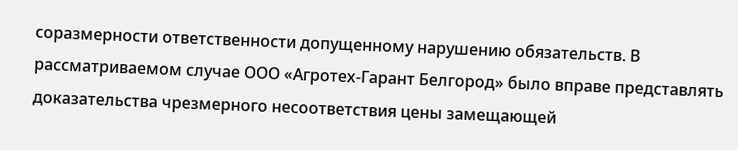соразмерности ответственности допущенному нарушению обязательств. В рассматриваемом случае ООО «Агротех-Гарант Белгород» было вправе представлять доказательства чрезмерного несоответствия цены замещающей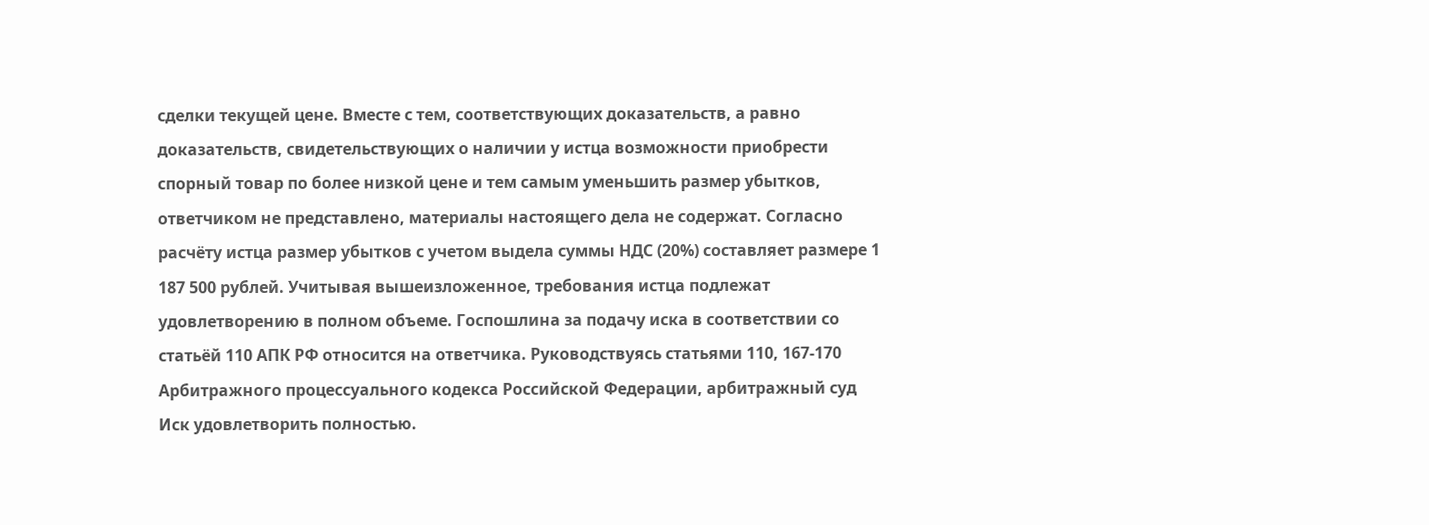сделки текущей цене. Вместе с тем, соответствующих доказательств, а равно доказательств, свидетельствующих о наличии у истца возможности приобрести спорный товар по более низкой цене и тем самым уменьшить размер убытков, ответчиком не представлено, материалы настоящего дела не содержат. Согласно расчёту истца размер убытков с учетом выдела суммы НДС (20%) составляет размере 1 187 500 рублей. Учитывая вышеизложенное, требования истца подлежат удовлетворению в полном объеме. Госпошлина за подачу иска в соответствии со статьёй 110 АПК РФ относится на ответчика. Руководствуясь статьями 110, 167-170 Арбитражного процессуального кодекса Российской Федерации, арбитражный суд Иск удовлетворить полностью.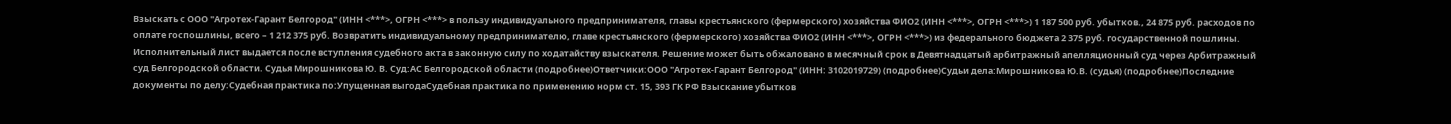Взыскать с ООО "Агротех-Гарант Белгород" (ИНН <***>, ОГРН <***> в пользу индивидуального предпринимателя, главы крестьянского (фермерского) хозяйства ФИО2 (ИНН <***>, ОГРН <***>) 1 187 500 руб. убытков., 24 875 руб. расходов по оплате госпошлины, всего – 1 212 375 руб. Возвратить индивидуальному предпринимателю, главе крестьянского (фермерского) хозяйства ФИО2 (ИНН <***>, ОГРН <***>) из федерального бюджета 2 375 руб. государственной пошлины. Исполнительный лист выдается после вступления судебного акта в законную силу по ходатайству взыскателя. Решение может быть обжаловано в месячный срок в Девятнадцатый арбитражный апелляционный суд через Арбитражный суд Белгородской области. Судья Мирошникова Ю. В. Суд:АС Белгородской области (подробнее)Ответчики:ООО "Агротех-Гарант Белгород" (ИНН: 3102019729) (подробнее)Судьи дела:Мирошникова Ю.В. (судья) (подробнее)Последние документы по делу:Судебная практика по:Упущенная выгодаСудебная практика по применению норм ст. 15, 393 ГК РФ Взыскание убытков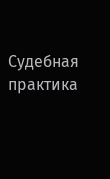Судебная практика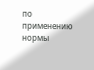по применению нормы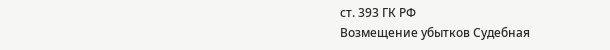ст. 393 ГК РФ
Возмещение убытков Судебная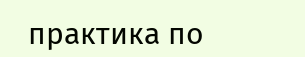практика по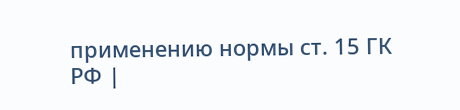применению нормы ст. 15 ГК РФ |